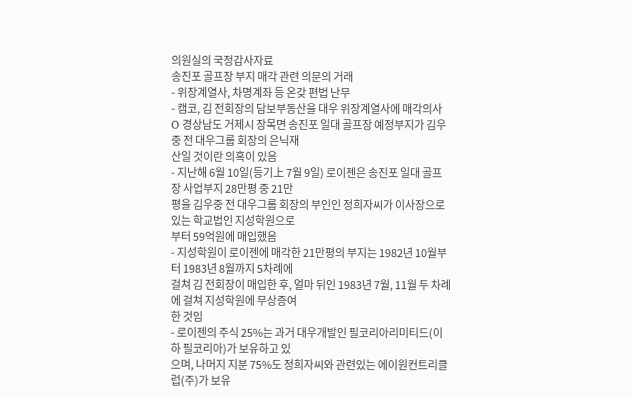의원실의 국정감사자료
송진포 골프장 부지 매각 관련 의문의 거래
- 위장계열사, 차명계좌 등 온갖 편법 난무
- 캠코, 김 전회장의 담보부동산을 대우 위장계열사에 매각의사
O 경상남도 거제시 장목면 송진포 일대 골프장 예정부지가 김우중 전 대우그룹 회장의 은닉재
산일 것이란 의혹이 있음
- 지난해 6월 10일(등기上 7월 9일) 로이젠은 송진포 일대 골프장 사업부지 28만평 중 21만
평을 김우중 전 대우그룹 회장의 부인인 정희자씨가 이사장으로 있는 학교법인 지성학원으로
부터 59억원에 매입했음
- 지성학원이 로이젠에 매각한 21만평의 부지는 1982년 10월부터 1983년 8월까지 5차례에
걸쳐 김 전회장이 매입한 후, 얼마 뒤인 1983년 7월, 11월 두 차례에 걸쳐 지성학원에 무상증여
한 것임
- 로이젠의 주식 25%는 과거 대우개발인 필코리아리미티드(이하 필코리아)가 보유하고 있
으며, 나머지 지분 75%도 정희자씨와 관련있는 에이원컨트리클럽(주)가 보유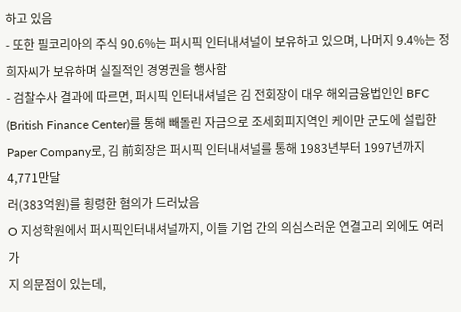하고 있음
- 또한 필코리아의 주식 90.6%는 퍼시픽 인터내셔널이 보유하고 있으며, 나머지 9.4%는 정
희자씨가 보유하며 실질적인 경영권을 행사함
- 검찰수사 결과에 따르면, 퍼시픽 인터내셔널은 김 전회장이 대우 해외금융법인인 BFC
(British Finance Center)를 통해 빼돌린 자금으로 조세회피지역인 케이만 군도에 설립한
Paper Company로, 김 前회장은 퍼시픽 인터내셔널를 통해 1983년부터 1997년까지 4,771만달
러(383억원)를 횡령한 혐의가 드러났음
O 지성학원에서 퍼시픽인터내셔널까지, 이들 기업 간의 의심스러운 연결고리 외에도 여러 가
지 의문점이 있는데,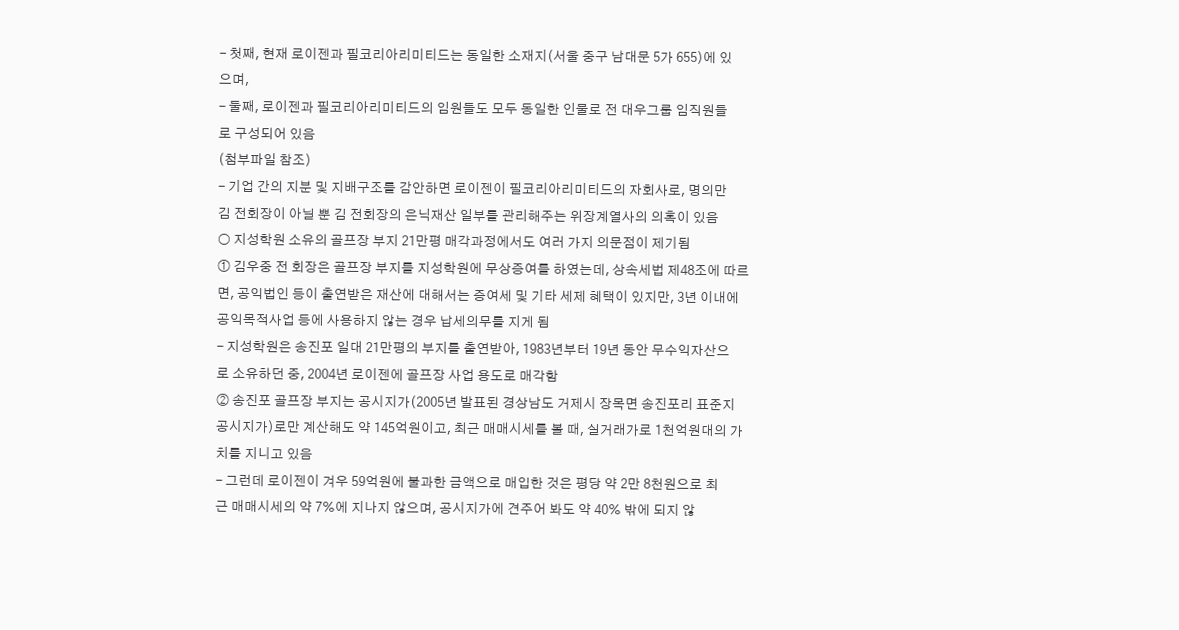- 첫째, 현재 로이젠과 필코리아리미티드는 동일한 소재지(서울 중구 남대문 5가 655)에 있
으며,
- 둘째, 로이젠과 필코리아리미티드의 임원들도 모두 동일한 인물로 전 대우그룹 임직원들
로 구성되어 있음
(첨부파일 참조)
- 기업 간의 지분 및 지배구조를 감안하면 로이젠이 필코리아리미티드의 자회사로, 명의만
김 전회장이 아닐 뿐 김 전회장의 은닉재산 일부를 관리해주는 위장계열사의 의혹이 있음
○ 지성학원 소유의 골프장 부지 21만평 매각과정에서도 여러 가지 의문점이 제기됨
① 김우중 전 회장은 골프장 부지를 지성학원에 무상증여를 하였는데, 상속세법 제48조에 따르
면, 공익법인 등이 출연받은 재산에 대해서는 증여세 및 기타 세제 혜택이 있지만, 3년 이내에
공익목적사업 등에 사용하지 않는 경우 납세의무를 지게 됨
- 지성학원은 송진포 일대 21만평의 부지를 출연받아, 1983년부터 19년 동안 무수익자산으
로 소유하던 중, 2004년 로이젠에 골프장 사업 용도로 매각함
② 송진포 골프장 부지는 공시지가(2005년 발표된 경상남도 거제시 장목면 송진포리 표준지
공시지가)로만 계산해도 약 145억원이고, 최근 매매시세를 볼 때, 실거래가로 1천억원대의 가
치를 지니고 있음
- 그런데 로이젠이 겨우 59억원에 불과한 금액으로 매입한 것은 평당 약 2만 8천원으로 최
근 매매시세의 약 7%에 지나지 않으며, 공시지가에 견주어 봐도 약 40% 밖에 되지 않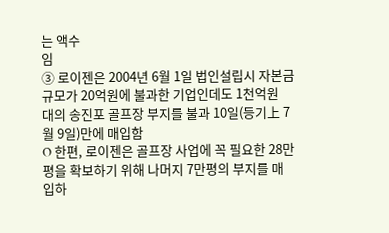는 액수
임
③ 로이젠은 2004년 6월 1일 법인설립시 자본금 규모가 20억원에 불과한 기업인데도 1천억원
대의 송진포 골프장 부지를 불과 10일(등기上 7월 9일)만에 매입함
O 한편, 로이젠은 골프장 사업에 꼭 필요한 28만평을 확보하기 위해 나머지 7만평의 부지를 매
입하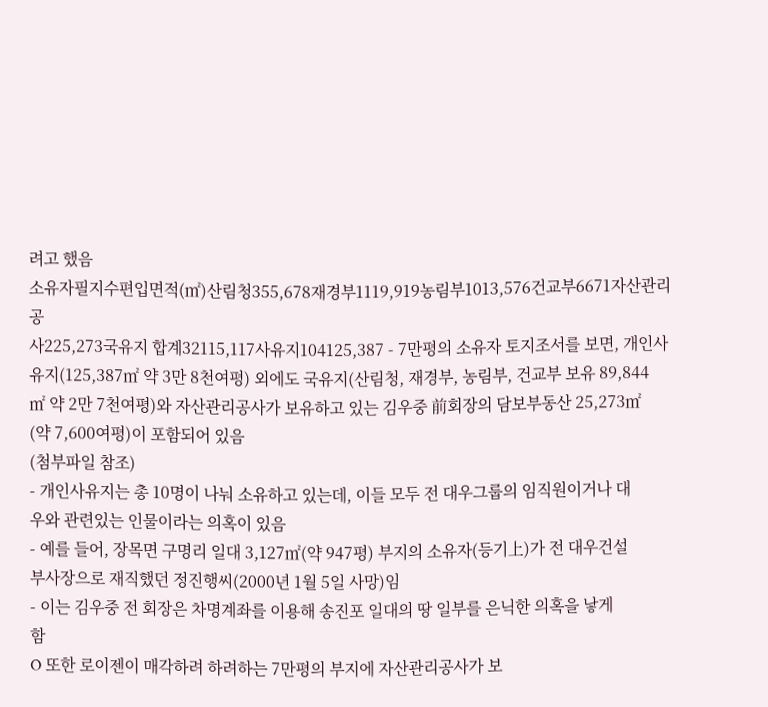려고 했음
소유자필지수편입면적(㎡)산림청355,678재경부1119,919농림부1013,576건교부6671자산관리공
사225,273국유지 합계32115,117사유지104125,387 - 7만평의 소유자 토지조서를 보면, 개인사
유지(125,387㎡ 약 3만 8천여평) 외에도 국유지(산림청, 재경부, 농림부, 건교부 보유 89,844
㎡ 약 2만 7천여평)와 자산관리공사가 보유하고 있는 김우중 前회장의 담보부동산 25,273㎡
(약 7,600여평)이 포함되어 있음
(첨부파일 참조)
- 개인사유지는 총 10명이 나눠 소유하고 있는데, 이들 모두 전 대우그룹의 임직원이거나 대
우와 관련있는 인물이라는 의혹이 있음
- 예를 들어, 장목면 구명리 일대 3,127㎡(약 947평) 부지의 소유자(등기上)가 전 대우건설
부사장으로 재직했던 정진행씨(2000년 1월 5일 사망)임
- 이는 김우중 전 회장은 차명계좌를 이용해 송진포 일대의 땅 일부를 은닉한 의혹을 낳게
함
O 또한 로이젠이 매각하려 하려하는 7만평의 부지에 자산관리공사가 보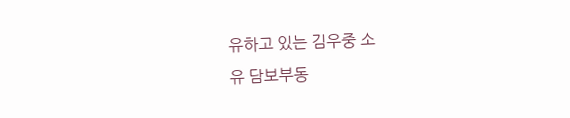유하고 있는 김우중 소
유 담보부동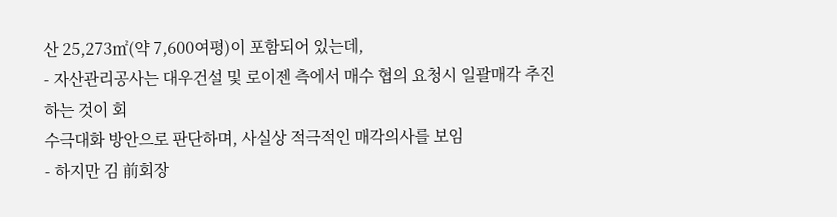산 25,273㎡(약 7,600여평)이 포함되어 있는데,
- 자산관리공사는 대우건설 및 로이젠 측에서 매수 협의 요청시 일괄매각 추진하는 것이 회
수극대화 방안으로 판단하며, 사실상 적극적인 매각의사를 보임
- 하지만 김 前회장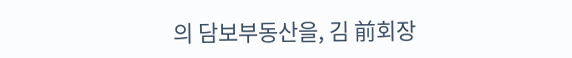의 담보부동산을, 김 前회장